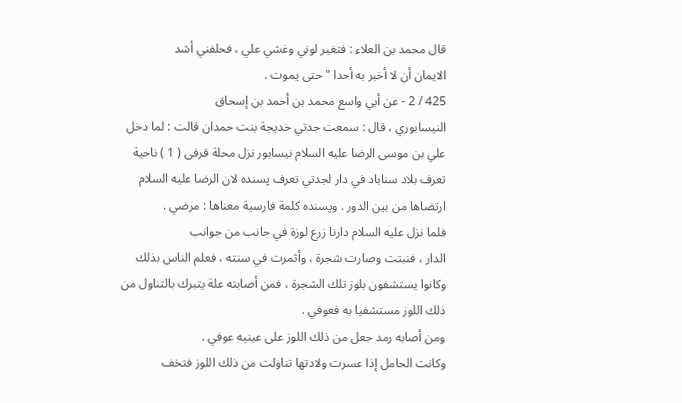قال محمد بن العلاء : فتغير لوني وغشي علي ، فحلفني أشد
الايمان أن لا أخبر به أحدا " حتى يموت .
425 / 2 - عن أبي واسع محمد بن أحمد بن إسحاق
النيسابوري ، قال : سمعت جدتي خديجة بنت حمدان قالت : لما دخل
علي بن موسى الرضا عليه السلام نيسابور نزل محلة قرفى ( 1 ) ناحية
تعرف بلاد سناباد في دار لجدتي تعرف پسنده لان الرضا عليه السلام
ارتضاها من بين الدور . وپسنده كلمة فارسية معناها : مرضي .
فلما نزل عليه السلام دارنا زرع لوزة في جانب من جوانب
الدار ، فنبتت وصارت شجرة ، وأثمرت في سنته ، فعلم الناس بذلك
وكانوا يستشفون بلوز تلك الشجرة ، فمن أصابته علة يتبرك بالتناول من
ذلك اللوز مستشفيا به فعوفي .
ومن أصابه رمد جعل من ذلك اللوز على عينيه عوفي .
وكانت الحامل إذا عسرت ولادتها تناولت من ذلك اللوز فتخف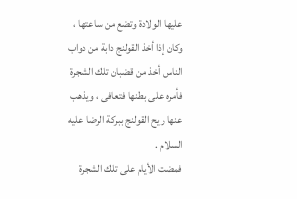عليها الولادة وتضع من ساعتها ، وكان إذا أخذ القولنج دابة من دواب
الناس أخذ من قضبان تلك الشجرة فأمره على بطنها فتعافى ، ويذهب
عنها ريح القولنج ببركة الرضا عليه السلام .
فمضت الأيام على تلك الشجرة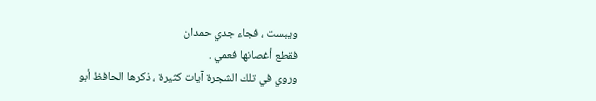ويبست ، فجاء جدي حمدان
فقطع أغصانها فعمي .
وروي في تلك الشجرة آيات كثيرة ، ذكرها الحافظ أبو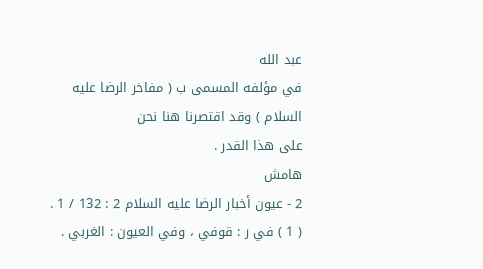عبد الله
في مؤلفه المسمى ب ( مفاخر الرضا عليه السلام ) وقد اقتصرنا هنا نحن
على هذا القدر .
هامش
2 - عيون أخبار الرضا عليه السلام 2 : 132 / 1 .
( 1 ) في ر : قوفي ، وفي العيون : الغربي .